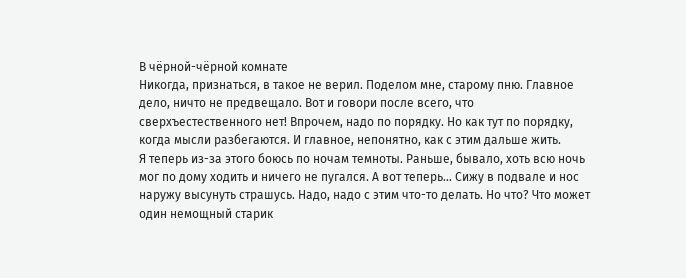В чёрной-чёрной комнате
Никогда, признаться, в такое не верил. Поделом мне, старому пню. Главное дело, ничто не предвещало. Вот и говори после всего, что сверхъестественного нет! Впрочем, надо по порядку. Но как тут по порядку, когда мысли разбегаются. И главное, непонятно, как с этим дальше жить.
Я теперь из-за этого боюсь по ночам темноты. Раньше, бывало, хоть всю ночь мог по дому ходить и ничего не пугался. А вот теперь… Сижу в подвале и нос наружу высунуть страшусь. Надо, надо с этим что-то делать. Но что? Что может один немощный старик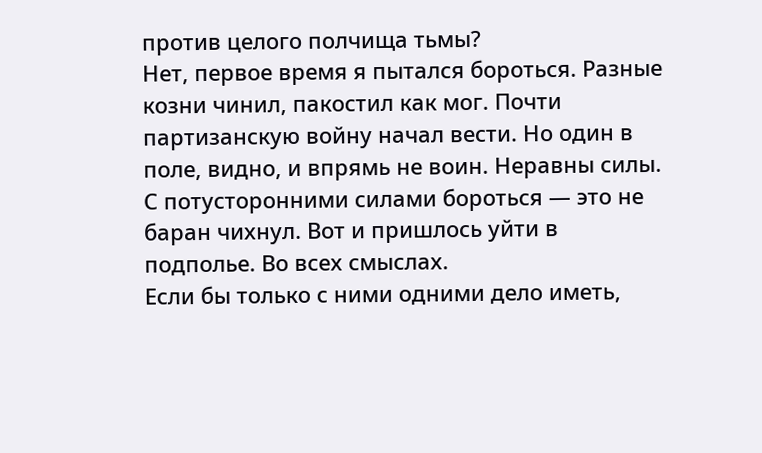против целого полчища тьмы?
Нет, первое время я пытался бороться. Разные козни чинил, пакостил как мог. Почти партизанскую войну начал вести. Но один в поле, видно, и впрямь не воин. Неравны силы. С потусторонними силами бороться — это не баран чихнул. Вот и пришлось уйти в подполье. Во всех смыслах.
Если бы только с ними одними дело иметь,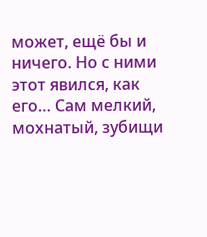может, ещё бы и ничего. Но с ними этот явился, как его… Сам мелкий, мохнатый, зубищи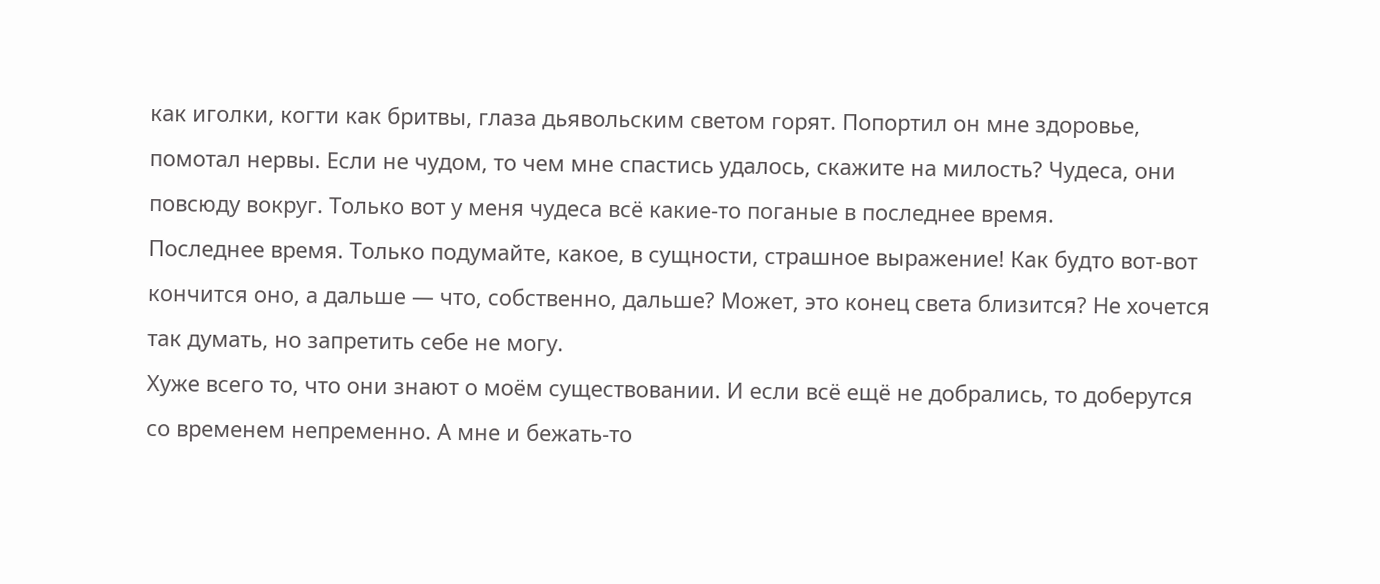как иголки, когти как бритвы, глаза дьявольским светом горят. Попортил он мне здоровье, помотал нервы. Если не чудом, то чем мне спастись удалось, скажите на милость? Чудеса, они повсюду вокруг. Только вот у меня чудеса всё какие-то поганые в последнее время.
Последнее время. Только подумайте, какое, в сущности, страшное выражение! Как будто вот-вот кончится оно, а дальше — что, собственно, дальше? Может, это конец света близится? Не хочется так думать, но запретить себе не могу.
Хуже всего то, что они знают о моём существовании. И если всё ещё не добрались, то доберутся со временем непременно. А мне и бежать-то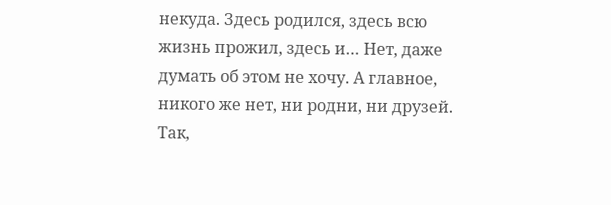некуда. Здесь родился, здесь всю жизнь прожил, здесь и… Нет, даже думать об этом не хочу. А главное, никого же нет, ни родни, ни друзей. Так,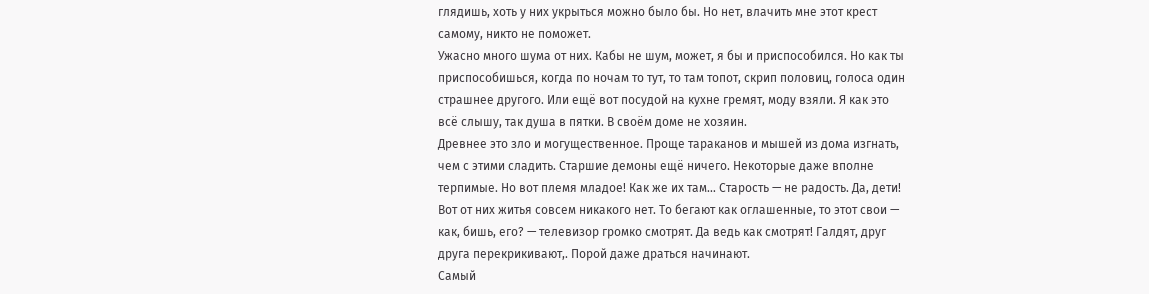глядишь, хоть у них укрыться можно было бы. Но нет, влачить мне этот крест самому, никто не поможет.
Ужасно много шума от них. Кабы не шум, может, я бы и приспособился. Но как ты приспособишься, когда по ночам то тут, то там топот, скрип половиц, голоса один страшнее другого. Или ещё вот посудой на кухне гремят, моду взяли. Я как это всё слышу, так душа в пятки. В своём доме не хозяин.
Древнее это зло и могущественное. Проще тараканов и мышей из дома изгнать, чем с этими сладить. Старшие демоны ещё ничего. Некоторые даже вполне терпимые. Но вот племя младое! Как же их там… Старость — не радость. Да, дети! Вот от них житья совсем никакого нет. То бегают как оглашенные, то этот свои — как, бишь, его? — телевизор громко смотрят. Да ведь как смотрят! Галдят, друг друга перекрикивают,. Порой даже драться начинают.
Самый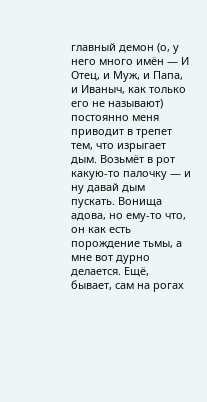главный демон (о, у него много имён — И Отец, и Муж, и Папа, и Иваныч, как только его не называют) постоянно меня приводит в трепет тем, что изрыгает дым. Возьмёт в рот какую-то палочку — и ну давай дым пускать. Вонища адова, но ему-то что, он как есть порождение тьмы, а мне вот дурно делается. Ещё, бывает, сам на рогах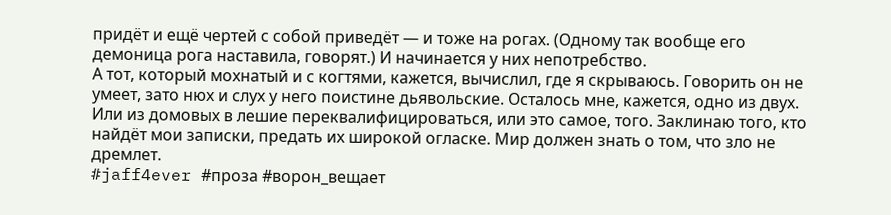придёт и ещё чертей с собой приведёт — и тоже на рогах. (Одному так вообще его демоница рога наставила, говорят.) И начинается у них непотребство.
А тот, который мохнатый и с когтями, кажется, вычислил, где я скрываюсь. Говорить он не умеет, зато нюх и слух у него поистине дьявольские. Осталось мне, кажется, одно из двух. Или из домовых в лешие переквалифицироваться, или это самое, того. Заклинаю того, кто найдёт мои записки, предать их широкой огласке. Мир должен знать о том, что зло не дремлет.
#jaff4ever #проза #ворон_вещает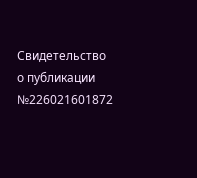Свидетельство о публикации №226021601872